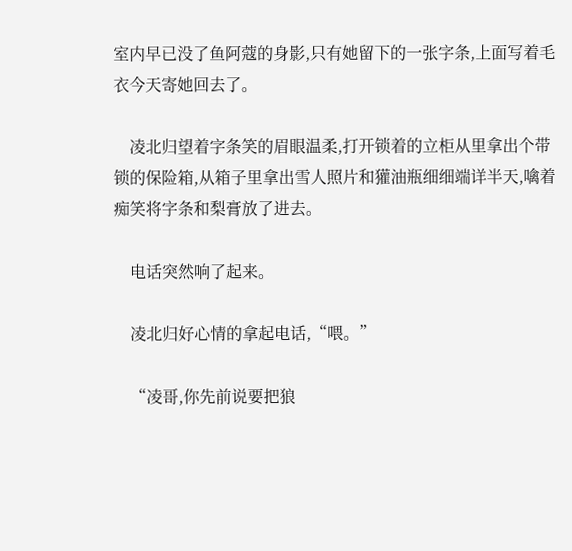室内早已没了鱼阿蔻的身影,只有她留下的一张字条,上面写着毛衣今天寄她回去了。

    凌北归望着字条笑的眉眼温柔,打开锁着的立柜从里拿出个带锁的保险箱,从箱子里拿出雪人照片和獾油瓶细细端详半天,噙着痴笑将字条和梨膏放了进去。

    电话突然响了起来。

    凌北归好心情的拿起电话,“喂。”

    “凌哥,你先前说要把狼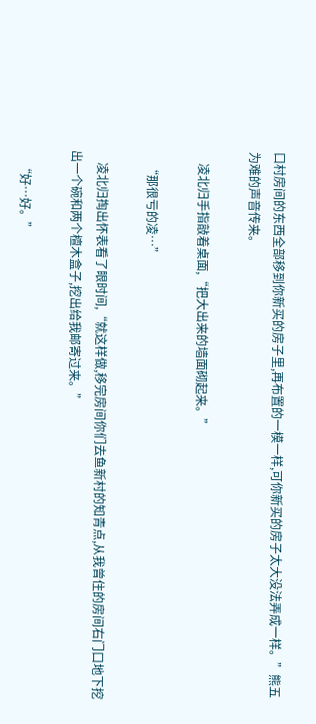口村房间的东西全部移到你新买的房子里,再布置的一模一样,可你新买的房子太大没法弄成一样。”熊五为难的声音传来。

    凌北归手指敲着桌面,“把大出来的墙面砌起来。”

    “那很亏的凌…”

    凌北归掏出怀表看了眼时间,“就这样做,移完房间你们去鱼新村的知青点,从我曾住的房间右门口地下挖出一个碗和两个檀木盒子,挖出给我邮寄过来。”

    “好…好。”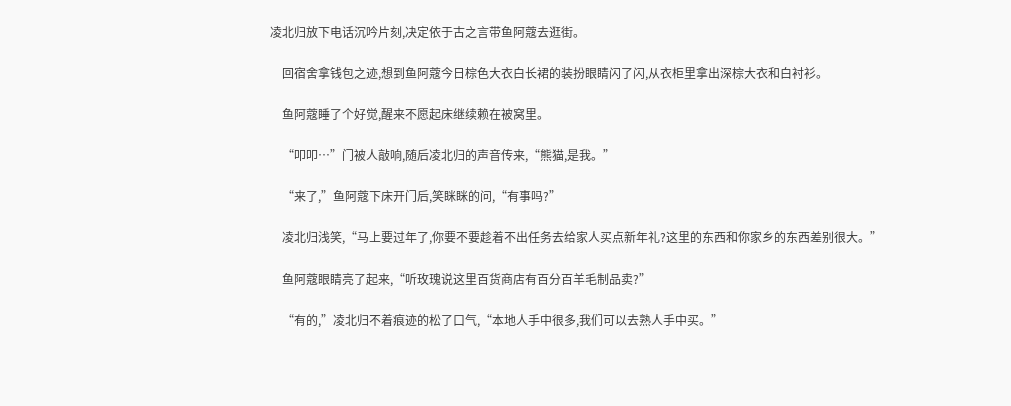凌北归放下电话沉吟片刻,决定依于古之言带鱼阿蔻去逛街。

    回宿舍拿钱包之迹,想到鱼阿蔻今日棕色大衣白长裙的装扮眼睛闪了闪,从衣柜里拿出深棕大衣和白衬衫。

    鱼阿蔻睡了个好觉,醒来不愿起床继续赖在被窝里。

    “叩叩…”门被人敲响,随后凌北归的声音传来,“熊猫,是我。”

    “来了,”鱼阿蔻下床开门后,笑眯眯的问,“有事吗?”

    凌北归浅笑,“马上要过年了,你要不要趁着不出任务去给家人买点新年礼?这里的东西和你家乡的东西差别很大。”

    鱼阿蔻眼睛亮了起来,“听玫瑰说这里百货商店有百分百羊毛制品卖?”

    “有的,”凌北归不着痕迹的松了口气,“本地人手中很多,我们可以去熟人手中买。”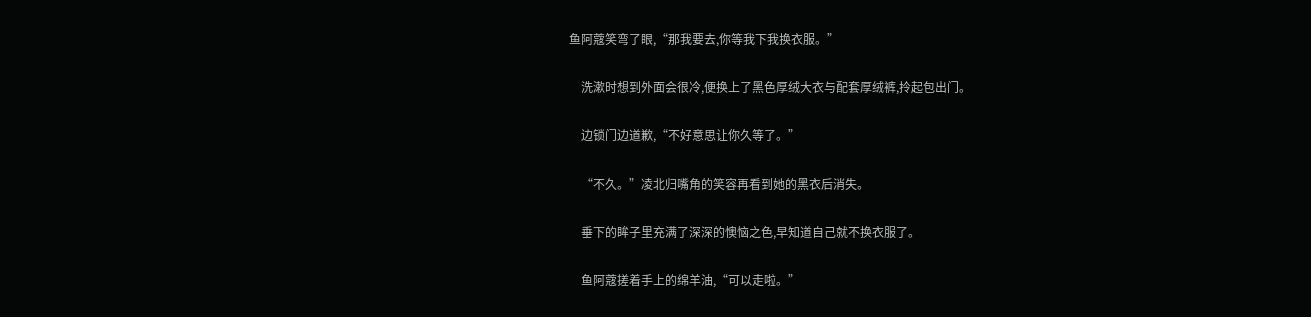鱼阿蔻笑弯了眼,“那我要去,你等我下我换衣服。”

    洗漱时想到外面会很冷,便换上了黑色厚绒大衣与配套厚绒裤,拎起包出门。

    边锁门边道歉,“不好意思让你久等了。”

    “不久。”凌北归嘴角的笑容再看到她的黑衣后消失。

    垂下的眸子里充满了深深的懊恼之色,早知道自己就不换衣服了。

    鱼阿蔻搓着手上的绵羊油,“可以走啦。”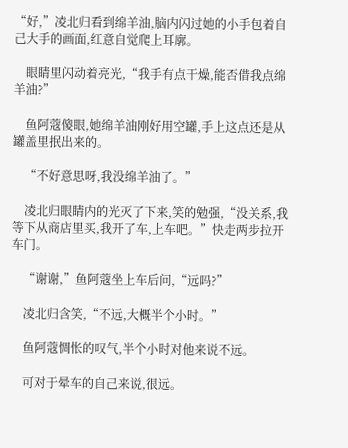“好,”凌北归看到绵羊油,脑内闪过她的小手包着自己大手的画面,红意自觉爬上耳廓。

    眼睛里闪动着亮光,“我手有点干燥,能否借我点绵羊油?”

    鱼阿蔻傻眼,她绵羊油刚好用空罐,手上这点还是从罐盖里抿出来的。

    “不好意思呀,我没绵羊油了。”

    凌北归眼睛内的光灭了下来,笑的勉强,“没关系,我等下从商店里买,我开了车,上车吧。”快走两步拉开车门。

    “谢谢,”鱼阿蔻坐上车后问,“远吗?”

    凌北归含笑,“不远,大概半个小时。”

    鱼阿蔻惆怅的叹气,半个小时对他来说不远。

    可对于晕车的自己来说,很远。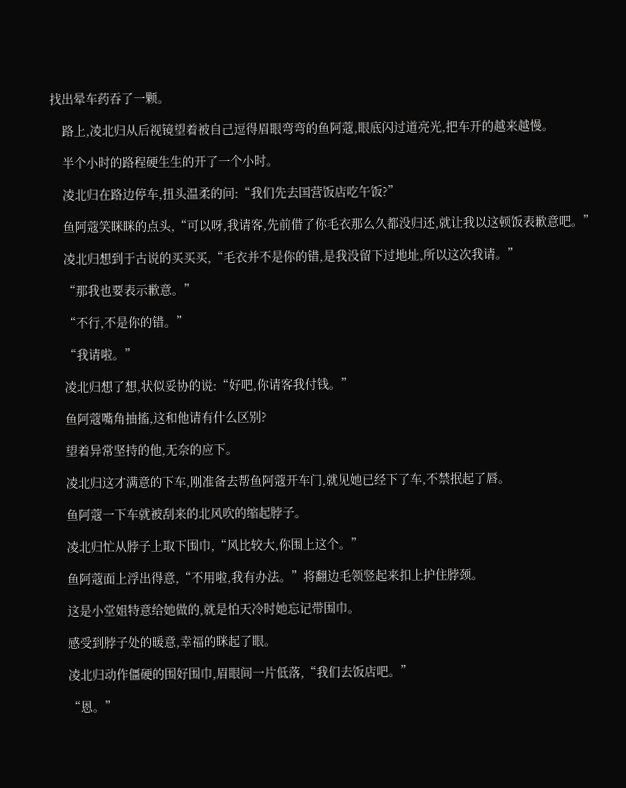找出晕车药吞了一颗。

    路上,凌北归从后视镜望着被自己逗得眉眼弯弯的鱼阿蔻,眼底闪过道亮光,把车开的越来越慢。

    半个小时的路程硬生生的开了一个小时。

    凌北归在路边停车,扭头温柔的问:“我们先去国营饭店吃午饭?”

    鱼阿蔻笑眯眯的点头,“可以呀,我请客,先前借了你毛衣那么久都没归还,就让我以这顿饭表歉意吧。”

    凌北归想到于古说的买买买,“毛衣并不是你的错,是我没留下过地址,所以这次我请。”

    “那我也要表示歉意。”

    “不行,不是你的错。”

    “我请啦。”

    凌北归想了想,状似妥协的说:“好吧,你请客我付钱。”

    鱼阿蔻嘴角抽搐,这和他请有什么区别?

    望着异常坚持的他,无奈的应下。

    凌北归这才满意的下车,刚准备去帮鱼阿蔻开车门,就见她已经下了车,不禁抿起了唇。

    鱼阿蔻一下车就被刮来的北风吹的缩起脖子。

    凌北归忙从脖子上取下围巾,“风比较大,你围上这个。”

    鱼阿蔻面上浮出得意,“不用啦,我有办法。”将翻边毛领竖起来扣上护住脖颈。

    这是小堂姐特意给她做的,就是怕天冷时她忘记带围巾。

    感受到脖子处的暖意,幸福的眯起了眼。

    凌北归动作僵硬的围好围巾,眉眼间一片低落,“我们去饭店吧。”

    “恩。”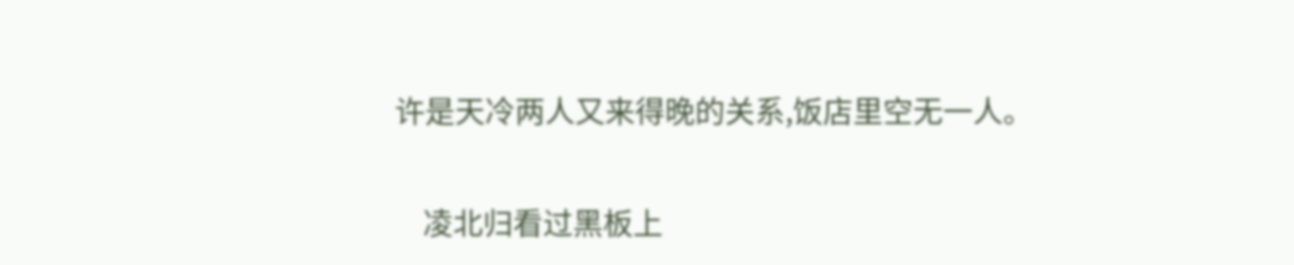许是天冷两人又来得晚的关系,饭店里空无一人。

    凌北归看过黑板上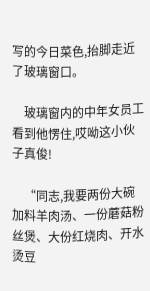写的今日菜色,抬脚走近了玻璃窗口。

    玻璃窗内的中年女员工看到他愣住,哎呦这小伙子真俊!

    “同志,我要两份大碗加料羊肉汤、一份蘑菇粉丝煲、大份红烧肉、开水烫豆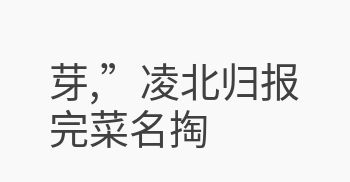芽,”凌北归报完菜名掏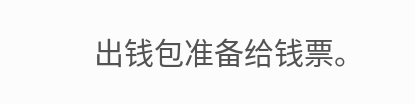出钱包准备给钱票。